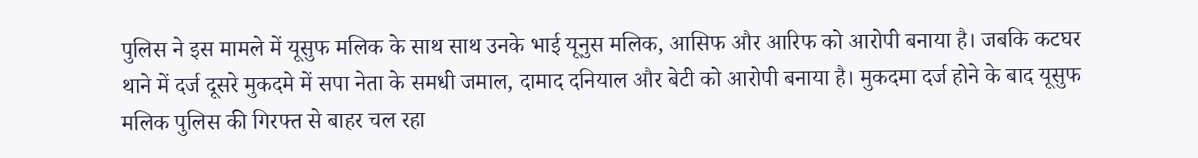पुलिस ने इस मामले में यूसुफ मलिक के साथ साथ उनके भाई यूनुस मलिक, आसिफ और आरिफ को आरोपी बनाया है। जबकि कटघर थाने में दर्ज दूसरे मुकदमे में सपा नेता के समधी जमाल, दामाद दनियाल और बेटी को आरोपी बनाया है। मुकदमा दर्ज होने के बाद यूसुफ मलिक पुलिस की गिरफ्त से बाहर चल रहा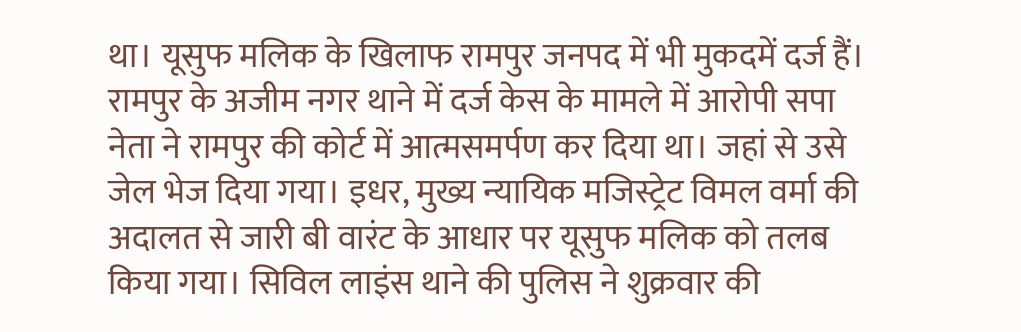था। यूसुफ मलिक के खिलाफ रामपुर जनपद में भी मुकदमें दर्ज हैं।
रामपुर के अजीम नगर थाने में दर्ज केस के मामले में आरोपी सपा नेता ने रामपुर की कोर्ट में आत्मसमर्पण कर दिया था। जहां से उसे जेल भेज दिया गया। इधर, मुख्य न्यायिक मजिस्ट्रेट विमल वर्मा की अदालत से जारी बी वारंट के आधार पर यूसुफ मलिक को तलब किया गया। सिविल लाइंस थाने की पुलिस ने शुक्रवार की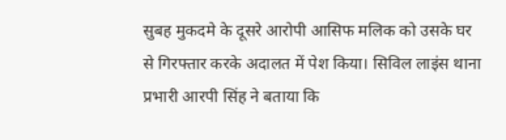सुबह मुकदमे के दूसरे आरोपी आसिफ मलिक को उसके घर से गिरफ्तार करके अदालत में पेश किया। सिविल लाइंस थाना प्रभारी आरपी सिंह ने बताया कि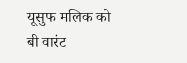यूसुफ मलिक को बी वारंट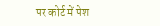पर कोर्ट में पेश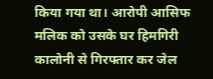किया गया था। आरोपी आसिफ मलिक को उसके घर हिमगिरी कालोनी से गिरफ्तार कर जेल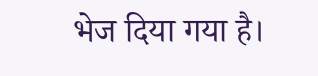भेज दिया गया है।